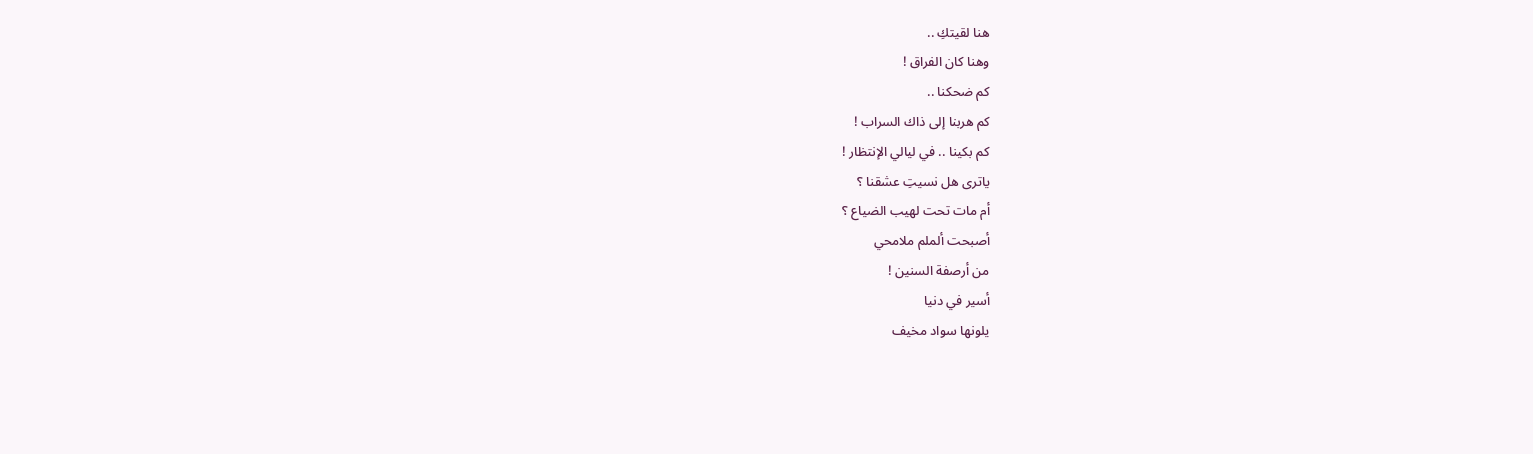هنا لقيتكِ ..
وهنا كان الفراق !
كم ضحكنا ..
كم هربنا إلى ذاك السراب !
كم بكينا .. في ليالي الإنتظار !
ياترى هل نسيتِ عشقنا ؟
أم مات تحت لهيب الضياع ؟
أصبحت ألملم ملامحي
من أرصفة السنين !
أسير في دنيا
يلونها سواد مخيف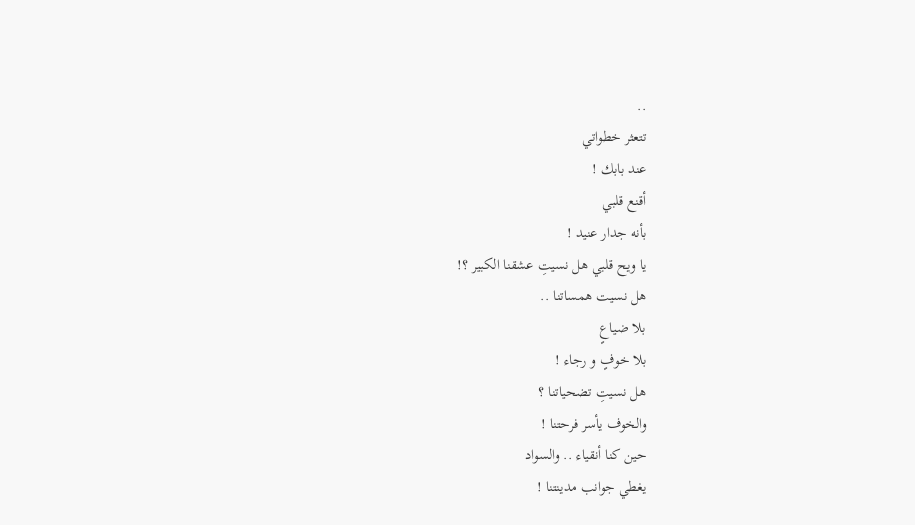..
تتعثر خطواتي
عند بابك !
أقنع قلبي
بأنه جدار عنيد !
يا ويح قلبي هل نسيتِ عشقنا الكبير ؟!
هل نسيت همساتنا ..
بلا ضياعٍ
بلا خوفٍ و رجاء !
هل نسيتِ تضحياتنا ؟
والخوف يأسر فرحتنا !
حين كنا أنقياء .. والسواد
يغطي جوانب مدينتنا !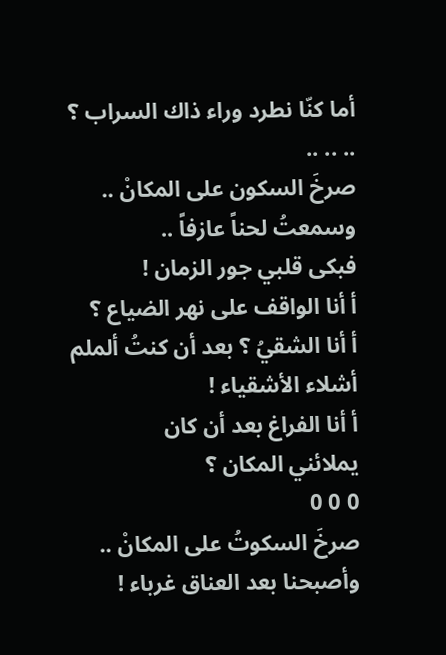أما كنّا نطرد وراء ذاك السراب ؟
.. .. ..
صرخَ السكون على المكانْ ..
وسمعتُ لحناً عازفاً ..
فبكى قلبي جور الزمان !
أ أنا الواقف على نهر الضياع ؟
أ أنا الشقيُ ؟ بعد أن كنتُ ألملم
أشلاء الأشقياء !
أ أنا الفراغ بعد أن كان
يملائني المكان ؟
0 0 0
صرخَ السكوتُ على المكانْ ..
وأصبحنا بعد العناق غرباء !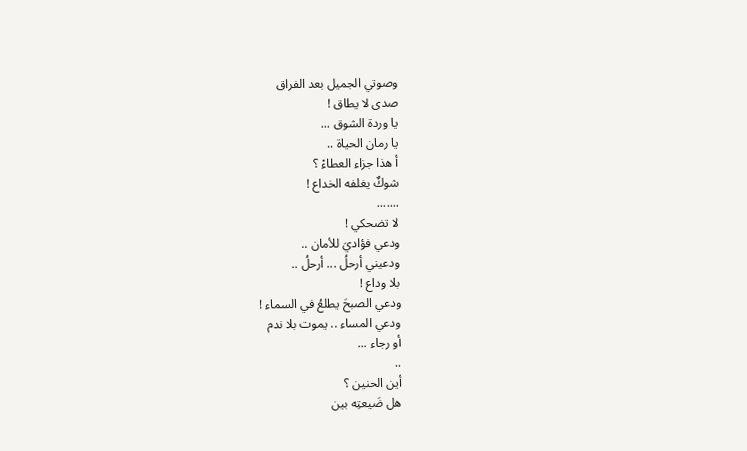وصوتي الجميل بعد الفراق
صدى لا يطاق !
يا وردة الشوق ...
يا رمان الحياة ..
أ هذا جزاء العطاءْ ؟
شوكٌ يغلفه الخداع !
.......
لا تضحكي !
ودعي فؤاديَ للأمان ..
ودعيني أرحلُ ... أرحلُ ..
بلا وداع !
ودعي الصبحَ يطلعُ في السماء !
ودعي المساء .. يموت بلا ندم
أو رجاء ...
..
أين الحنين ؟
هل ضَيعتِه بين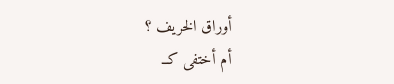أوراق الخريف ؟
أم أختفى كــ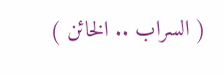( السراب .. الخائن )